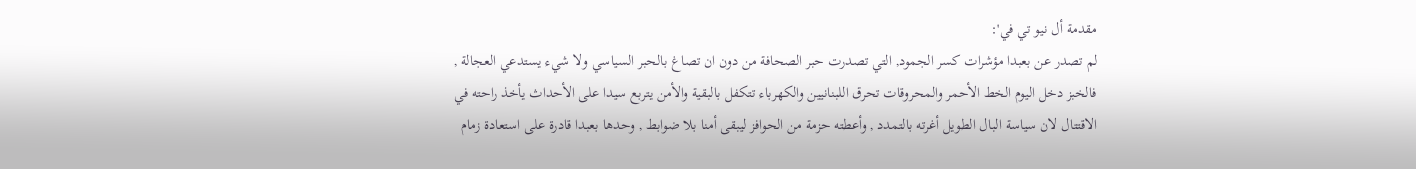مقدمة أل نيو تي في':
لم تصدر عن بعبدا مؤشرات كسر الجمود, التي تصدرت حبر الصحافة من دون ان تصاغ بالحبر السياسي ولا شيء يستدعي العجالة , فالخبز دخل اليوم الخط الأحمر والمحروقات تحرق اللبنانيين والكهرباء تتكفل بالبقية والأمن يتربع سيدا على الأحداث يأخذ راحته في الاقتتال لان سياسة البال الطويل أغرته بالتمدد , وأعطته حزمة من الحوافز ليبقى أمنا بلا ضوابط , وحدها بعبدا قادرة على استعادة زمام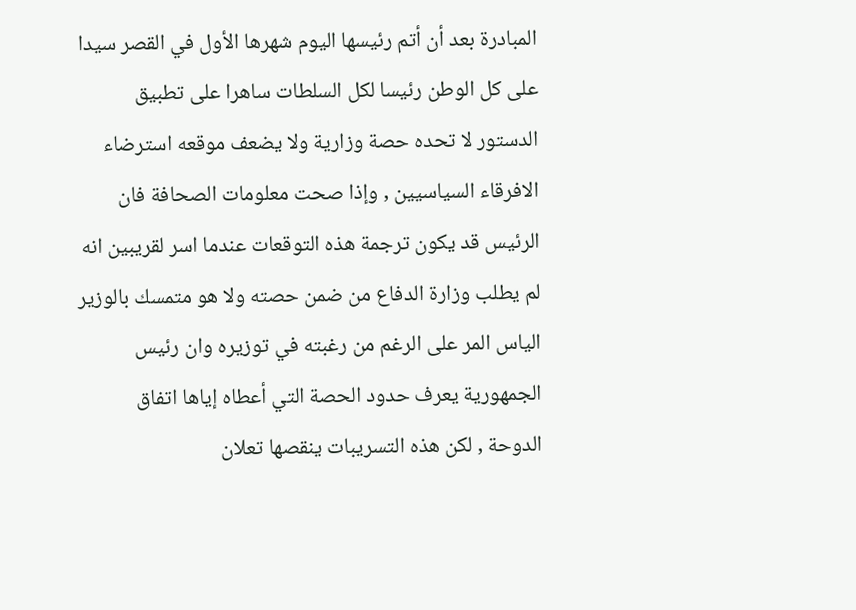المبادرة بعد أن أتم رئيسها اليوم شهرها الأول في القصر سيدا على كل الوطن رئيسا لكل السلطات ساهرا على تطبيق الدستور لا تحده حصة وزارية ولا يضعف موقعه استرضاء الافرقاء السياسيين , وإذا صحت معلومات الصحافة فان الرئيس قد يكون ترجمة هذه التوقعات عندما اسر لقريبين انه لم يطلب وزارة الدفاع من ضمن حصته ولا هو متمسك بالوزير الياس المر على الرغم من رغبته في توزيره وان رئيس الجمهورية يعرف حدود الحصة التي أعطاه إياها اتفاق الدوحة , لكن هذه التسريبات ينقصها تعلان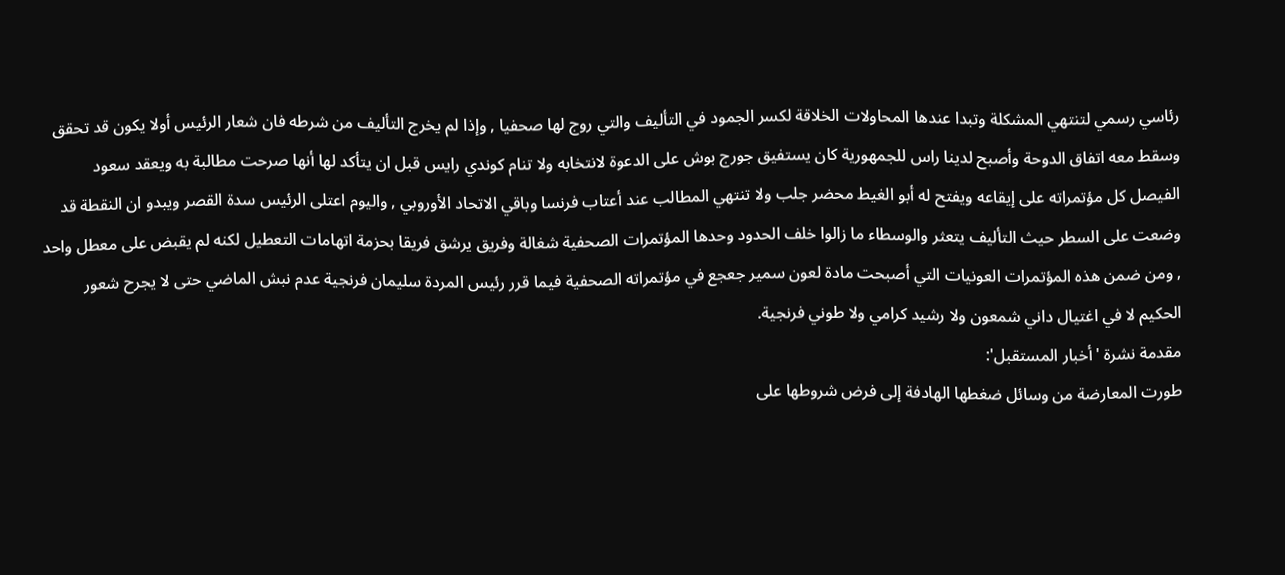رئاسي رسمي لتنتهي المشكلة وتبدا عندها المحاولات الخلاقة لكسر الجمود في التأليف والتي روج لها صحفيا , وإذا لم يخرج التأليف من شرطه فان شعار الرئيس أولا يكون قد تحقق وسقط معه اتفاق الدوحة وأصبح لدينا راس للجمهورية كان يستفيق جورج بوش على الدعوة لانتخابه ولا تنام كوندي رايس قبل ان يتأكد لها أنها صرحت مطالبة به ويعقد سعود الفيصل كل مؤتمراته على إيقاعه ويفتح له أبو الغيط محضر جلب ولا تنتهي المطالب عند أعتاب فرنسا وباقي الاتحاد الأوروبي , واليوم اعتلى الرئيس سدة القصر ويبدو ان النقطة قد وضعت على السطر حيث التأليف يتعثر والوسطاء ما زالوا خلف الحدود وحدها المؤتمرات الصحفية شغالة وفريق يرشق فريقا بحزمة اتهامات التعطيل لكنه لم يقبض على معطل واحد , ومن ضمن هذه المؤتمرات العونيات التي أصبحت مادة لعون سمير جعجع في مؤتمراته الصحفية فيما قرر رئيس المردة سليمان فرنجية عدم نبش الماضي حتى لا يجرح شعور الحكيم لا في اغتيال داني شمعون ولا رشيد كرامي ولا طوني فرنجية.
مقدمة نشرة 'أخبار المستقبل':
طورت المعارضة من وسائل ضغطها الهادفة إلى فرض شروطها على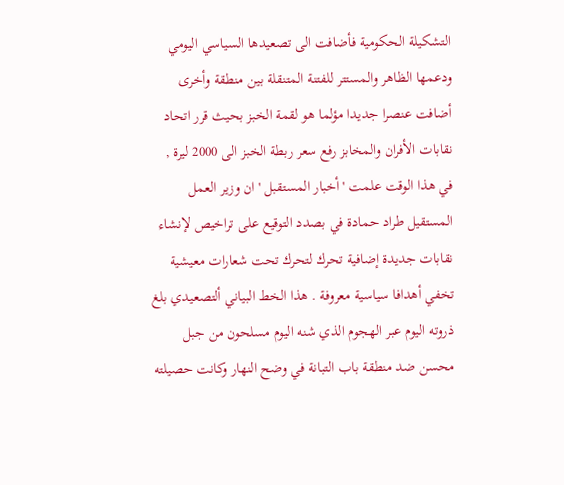التشكيلة الحكومية فأضافت الى تصعيدها السياسي اليومي ودعمها الظاهر والمستتر للفتنة المتنقلة بين منطقة وأخرى أضافت عنصرا جديدا مؤلما هو لقمة الخبز بحيث قرر اتحاد نقابات الأفران والمخابز رفع سعر ربطة الخبز الى 2000 ليرة , في هذا الوقت علمت ' أخبار المستقبل ' ان وزير العمل المستقيل طراد حمادة في بصدد التوقيع على تراخيص لإنشاء نقابات جديدة إضافية تحرك لتحرك تحت شعارات معيشية تخفي أهدافا سياسية معروفة . هذا الخط البياني ألتصعيدي بلغ ذروته اليوم عبر الهجوم الذي شنه اليوم مسلحون من جبل محسن ضد منطقة باب التبانة في وضح النهار وكانت حصيلته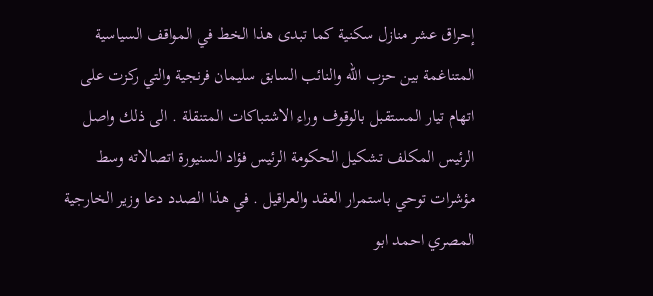إحراق عشر منازل سكنية كما تبدى هذا الخط في المواقف السياسية المتناغمة بين حزب الله والنائب السابق سليمان فرنجية والتي ركزت على اتهام تيار المستقبل بالوقوف وراء الاشتباكات المتنقلة . الى ذلك واصل الرئيس المكلف تشكيل الحكومة الرئيس فؤاد السنيورة اتصالاته وسط مؤشرات توحي باستمرار العقد والعراقيل . في هذا الصدد دعا وزير الخارجية المصري احمد ابو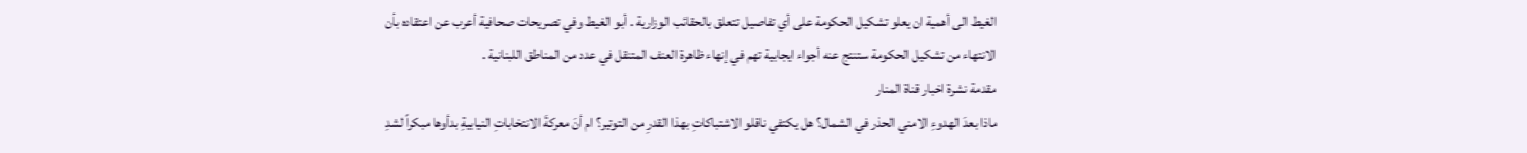الغيط الى أهمية ان يعلو تشكيل الحكومة على أي تفاصيل تتعلق بالحقائب الوزارية . أبو الغيط وفي تصريحات صحافية أعرب عن اعتقاده بأن الانتهاء من تشكيل الحكومة ستنتج عنه أجواء ايجابية تهم في إنهاء ظاهرة العنف المتنقل في عدد من المناطق اللبنانية .
مقدمة نشرة اخبار قناة المنار
ماذا بعدَ الهدوءِ الامني الحذر في الشمال؟ هل يكتفي ناقلو الاشتباكاتِ بهذا القدرِ من التوتير؟ ام أنَ معركةَ الانتخاباتِ النيابيةِ بدأوها مبكراً لشدِ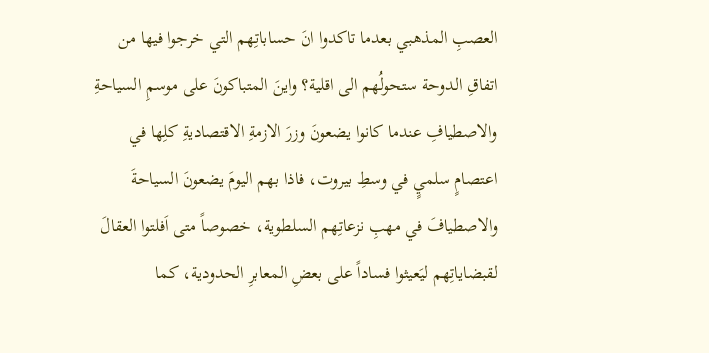العصبِ المذهبي بعدما تاكدوا انَ حساباتِهم التي خرجوا فيها من اتفاقِ الدوحة ستحولُهم الى اقلية؟ واينَ المتباكونَ على موسمِ السياحةِ والاصطيافِ عندما كانوا يضعونَ وزرَ الازمةِ الاقتصاديةِ كلِها في اعتصامٍ سلميٍ في وسطِ بيروت، فاذا بهم اليومَ يضعونَ السياحةَ والاصطيافَ في مهبِ نزعاتِهم السلطوية، خصوصاً متى اَفلتوا العقالَ لقبضاياتِهم ليَعيثوا فساداً على بعضِ المعابرِ الحدودية، كما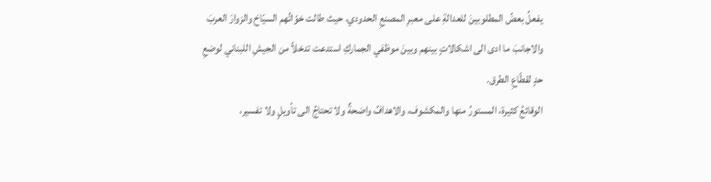يفعلُ بعضُ المطلوبينَ للعدالةِ على معبرِ المصنعِ الحدودي، حيث طالت خوّاتُهم السيّاحَ والزوارَ العربَ والاجانبَ ما ادى الى اشكالاتٍ بينهم وبينَ موظفي الجماركِ استدعت تدخلاً من الجيشِ اللبناني لوضعِ حدٍ لقطّاعِ الطرق.
الوقائعُ كثيرة، المستورُ منها والمكشوف، والاهدافُ واضحةٌ ولا تحتاجُ الى تأويلٍ ولا تفسير،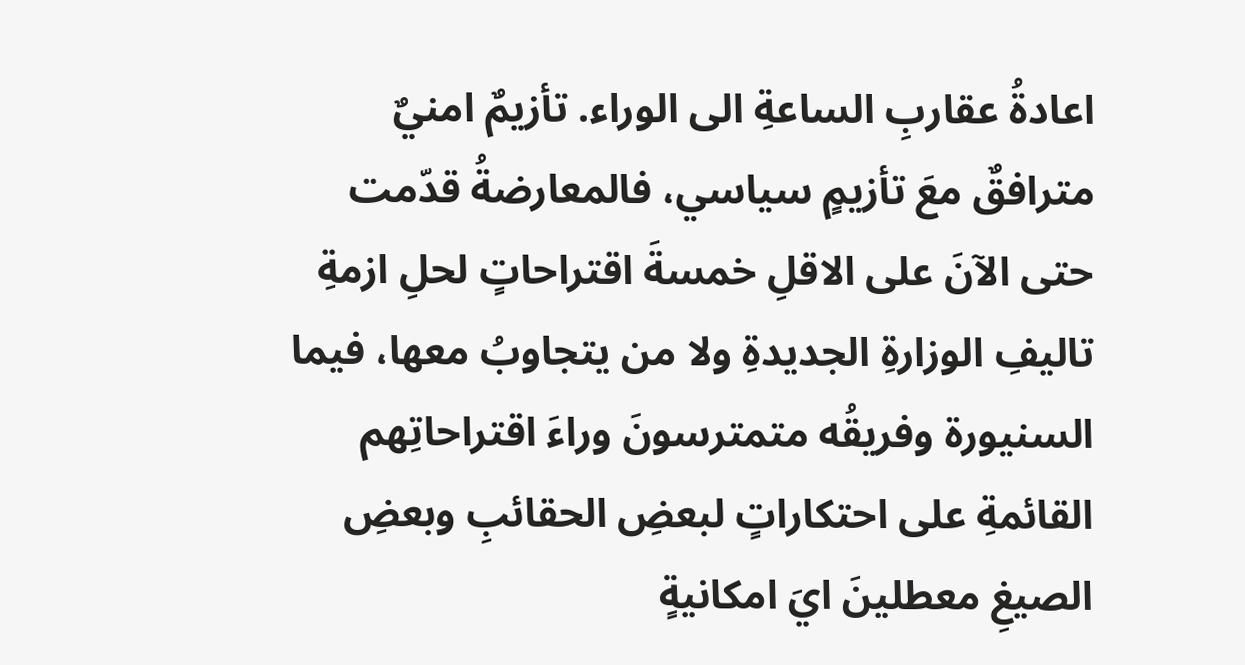اعادةُ عقاربِ الساعةِ الى الوراء. تأزيمٌ امنيٌ مترافقٌ معَ تأزيمٍ سياسي، فالمعارضةُ قدّمت حتى الآنَ على الاقلِ خمسةَ اقتراحاتٍ لحلِ ازمةِ تاليفِ الوزارةِ الجديدةِ ولا من يتجاوبُ معها، فيما السنيورة وفريقُه متمترسونَ وراءَ اقتراحاتِهم القائمةِ على احتكاراتٍ لبعضِ الحقائبِ وبعضِ الصيغِ معطلينَ ايَ امكانيةٍ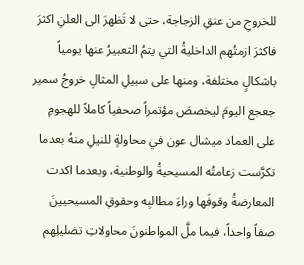للخروجِ من عنقِ الزجاجة، حتى لا تَظهرَ الى العلنِ اكثرَ فاكثرَ ازمتُهم الداخليةُ التي يتمُ التعبيرُ عنها يومياً باشكالٍ مختلفة، ومنها على سبيلِ المثالِ خروجُ سمير جعجع اليومَ ليخصصَ مؤتمراً صحفياً كاملاً للهجومِ على العماد ميشال عون في محاولةٍ للنيلِ منهُ بعدما تكرَّست زعامتُه المسيحيةُ والوطنية، وبعدما اكدت المعارضةُ وقوفَها وراءَ مطالبِه وحقوقِ المسيحيينَ صفاً واحداً، فيما ملَّ المواطنونَ محاولاتِ تضليلِهم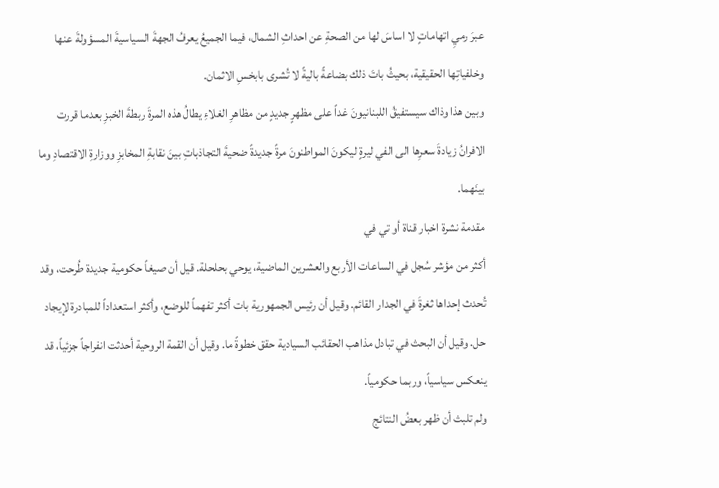عبرَ رميِ اتهاماتٍ لا اساسَ لها من الصحةِ عن احداثِ الشمال، فيما الجميعُ يعرفُ الجهةَ السياسيةَ المسؤولةَ عنها وخلفياتِها الحقيقية، بحيثُ باتَ ذلك بضاعةً باليةً لا تُشرى بابخسِ الاثمان.
وبين هذا وذاك سيستفيقُ اللبنانيونَ غداً على مظهرٍ جديدٍ من مظاهرِ الغلاءِ يطالُ هذه المرةَ ربطةَ الخبزِ بعدما قررت الافرانُ زيادةَ سعرِها الى الفي ليرةٍ ليكونَ المواطنونَ مرةً جديدةً ضحيةَ التجاذباتِ بينَ نقابةِ المخابزِ ووزارةِ الاقتصادِ وما بينَهما.
مقدمة نشرة اخبار قناة أو تي في
أكثر من مؤشر سُجل في الساعات الأربع والعشرين الماضية، يوحي بحلحلة. قيل أن صيغاً حكومية جديدة طُرحت، وقد تُحدث إحداها ثغرةَ في الجدار القائم. وقيل أن رئيس الجمهورية بات أكثر تفهماً للوضع، وأكثر استعداداً للمبادرة لإيجاد حل. وقيل أن البحث في تبادل مذاهب الحقائب السيادية حقق خطوةً ما. وقيل أن القمة الروحية أحدثت انفراجاً جزئياً، قد ينعكس سياسياً، وربما حكومياً.
ولم تلبث أن ظهر بعضُ النتائج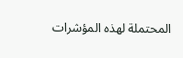المحتملة لهذه المؤشرات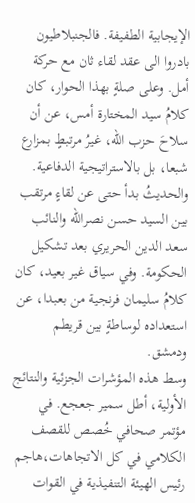الإيجابية الطفيفة. فالجنبلاطيون بادروا الى عقد لقاء ثان مع حركة أمل. وعلى صلةٍ بهذا الحوار، كان كلامُ سيد المختارة أمس، عن أن سلاحَ حزب الله، غيرُ مرتبطٍ بمزارع شبعا، بل بالاستراتيجية الدفاعية. والحديثُ بدأ حتى عن لقاءٍ مرتقب بين السيد حسن نصرالله والنائب سعد الدين الحريري بعد تشكيل الحكومة. وفي سياق غير بعيد، كان كلامُ سليمان فرنجية من بعبدا، عن استعداده لوساطةٍ بين قريطم ودمشق.
وسط هذه المؤشرات الجزئية والنتائج الأولية، أطل سمير جعجع. في مؤتمر صحافي خُصص للقصف الكلامي في كل الاتجاهات،هاجم رئيس الهيئة التنفيذية في القوات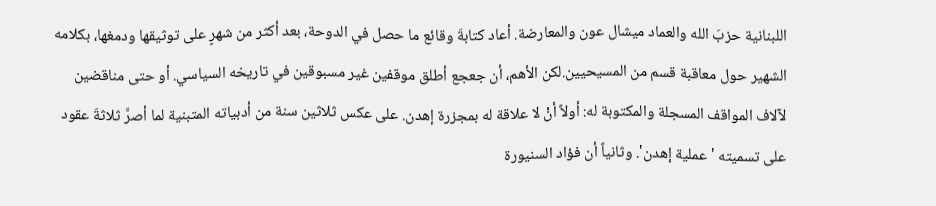اللبنانية حزبَ الله والعماد ميشال عون والمعارضة. أعاد كتابةَ وقائع ما حصل في الدوحة، بعد أكثر من شهرٍ على توثيقها ودمغها، بكلامه الشهير حول معاقبة قسم من المسيحيين.لكن الأهم، أن جعجع أطلق موقفين غير مسبوقين في تاريخه السياسي. أو حتى مناقضين لآلاف المواقف المسجلة والمكتوبة له: أولاً أنْ لا علاقة له بمجزرة إهدن. على عكس ثلاثين سنة من أدبياته المتبنية لما أصرَّ ثلاثةَ عقود على تسميته 'عملية إهدن'. وثانياً أن فؤاد السنيورة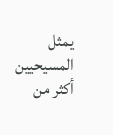يمثل المسيحيين أكثر من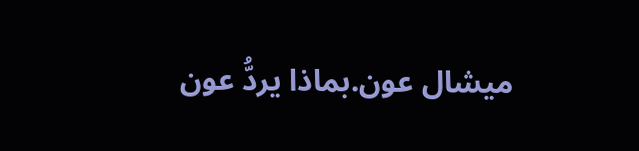ميشال عون.بماذا يردُّ عون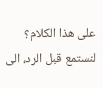على هذا الكلام؟ لنستمع قبل الرد، الى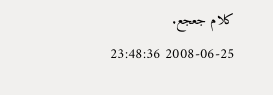كلام جعجع.
2008-06-25 23:48:36